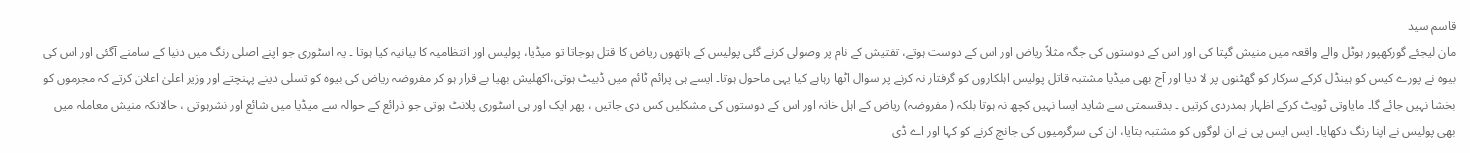قاسم سید
مان لیجئے گورکھپور ہوٹل والے واقعہ میں منیش گپتا کی اور اس کے دوستوں کی جگہ مثلاً ریاض اور اس کے دوست ہوتے، تفتیش کے نام پر وصولی کرنے گئی پولیس کے ہاتھوں ریاض کا قتل ہوجاتا تو میڈیا، پولیس اور انتظامیہ کا بیانیہ کیا ہوتا ۔ یہ اسٹوری جو اپنے اصلی رنگ میں دنیا کے سامنے آگئی اور اس کی بیوہ نے پورے کیس کو ہینڈل کرکے سرکار کو گھٹنوں پر لا دیا اور آج بھی میڈیا مشتبہ قاتل پولیس اہلکاروں کو گرفتار نہ کرنے پر سوال اٹھا رہاہے کیا یہی ماحول ہوتا۔ ایسے ہی پرائم ٹائم میں ڈبیٹ ہوتی،اکھلیش بھیا بے قرار ہو کر مفروضہ ریاض کی بیوہ کو تسلی دینے پہنچتے اور وزیر اعلیٰ اعلان کرتے کہ مجرموں کو بخشا نہیں جائے گا۔ مایاوتی ٹویٹ کرکے اظہار ہمدردی کرتیں ۔ بدقسمتی سے شاید ایسا نہیں کچھ نہ ہوتا بلکہ ( مفروضہ) ریاض کے اہل خانہ اور اس کے دوستوں کی مشکلیں کس دی جاتیں ، پھر ایک اور ہی اسٹوری پلانٹ ہوتی جو ذرائع کے حوالہ سے میڈیا میں شائع اور نشرہوتی ، حالانکہ منیش معاملہ میں بھی پولیس نے اپنا رنگ دکھایا۔ ایس ایس پی نے ان لوگوں کو مشتبہ بتایا، ان کی سرگرمیوں کی جانچ کرنے کو کہا اور اے ڈی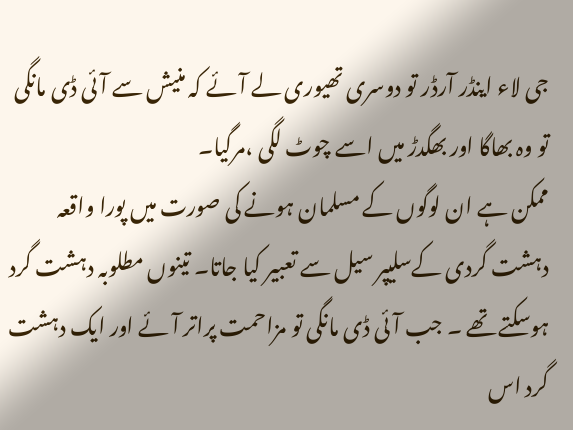جی لاء اینڈر آرڈر تو دوسری تھیوری لے آئے کہ منیش سے آئی ڈی مانگی تو وہ بھاگا اور بھگدڑ میں اسے چوٹ لگی ،مرگیا۔
ممکن ہے ان لوگوں کے مسلمان ہونے کی صورت میں پورا واقعہ دہشت گردی کےسلیپر سیل سے تعبیر کیا جاتا۔ تینوں مطلوبہ دہشت گرد ہوسکتے تھے ۔ جب آئی ڈی مانگی تو مزاحمت پراتر آئے اور ایک دہشت گرد اس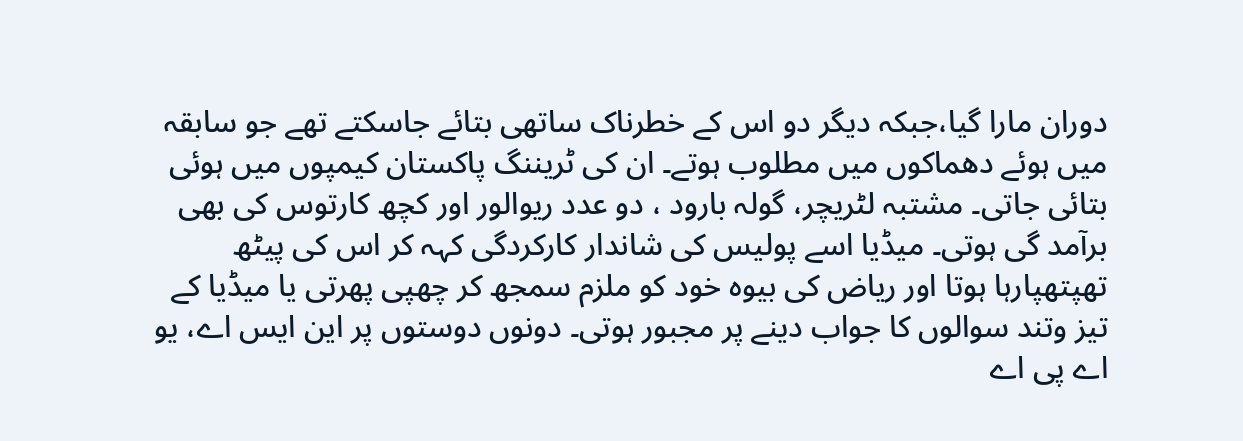دوران مارا گیا،جبکہ دیگر دو اس کے خطرناک ساتھی بتائے جاسکتے تھے جو سابقہ میں ہوئے دھماکوں میں مطلوب ہوتے۔ ان کی ٹریننگ پاکستان کیمپوں میں ہوئی بتائی جاتی۔ مشتبہ لٹریچر، گولہ بارود ، دو عدد ریوالور اور کچھ کارتوس کی بھی برآمد گی ہوتی۔ میڈیا اسے پولیس کی شاندار کارکردگی کہہ کر اس کی پیٹھ تھپتھپارہا ہوتا اور ریاض کی بیوہ خود کو ملزم سمجھ کر چھپی پھرتی یا میڈیا کے تیز وتند سوالوں کا جواب دینے پر مجبور ہوتی۔ دونوں دوستوں پر این ایس اے، یو اے پی اے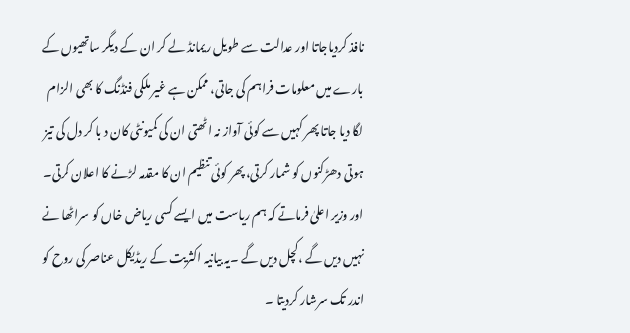نافذ کردیاجاتا اور عدالت سے طویل ریمانڈ لے کر ان کے دیگر ساتھیوں کے بارے میں معلومات فراہم کی جاتی، ممکن ہے غیر ملکی فنڈنگ کا بھی الزام لگا دیا جاتا پھر کہیں سے کوئی آواز نہ اٹھتی ان کی کمیونٹی کان د با کر دل کی تیز ہوتی دھڑکنوں کو شمار کرتی، پھر کوئی تنظیم ان کا مقدمہ لڑنے کا اعلان کرتی۔ اور وزیر اعلیٰ فرماتے کہ ہم ریاست میں ایسے کسی ریاض خاں کو سراٹھا نے نہیں دیں گے ،کچل دیں گے ۔یہ بیانیہ اکثریت کے ریڈیکل عناصر کی روح کو اندر تک سرشار کردیتا ۔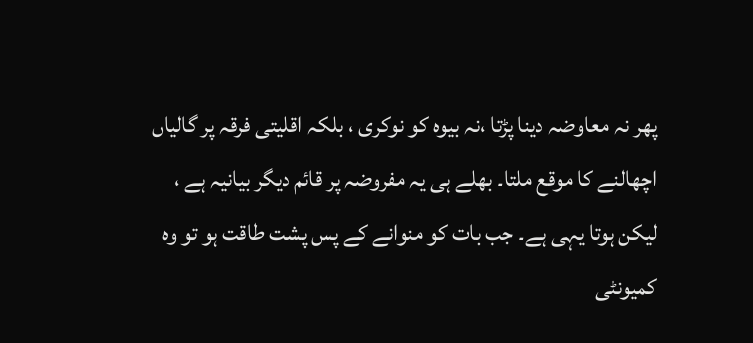پھر نہ معاوضہ دینا پڑتا ،نہ بیوہ کو نوکری ، بلکہ اقلیتی فرقہ پر گالیاں اچھالنے کا موقع ملتا۔ بھلے ہی یہ مفروضہ پر قائم دیگر بیانیہ ہے ، لیکن ہوتا یہی ہے۔ جب بات کو منوانے کے پس پشت طاقت ہو تو وہ کمیونٹی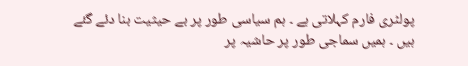پولٹری فارم کہلاتی ہے ۔ ہم سیاسی طور پر بے حیثیت بنا دئے گئے ہیں ۔ ہمیں سماجی طور پر حاشیہ پر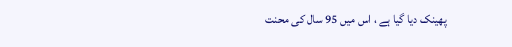پھینک دیا گیا ہے ، اس میں 95 سال کی محنت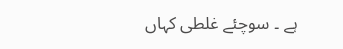ہے ۔ سوچئے غلطی کہاں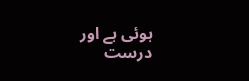ہوئی ہے اور درست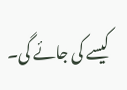کیسے کی جائے گی۔